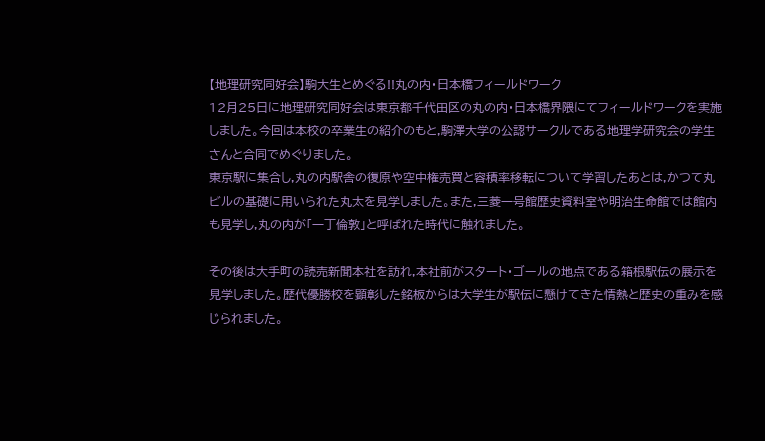【地理研究同好会】駒大生とめぐる!!丸の内・日本橋フィールドワーク
12月25日に地理研究同好会は東京都千代田区の丸の内・日本橋界隈にてフィールドワークを実施しました。今回は本校の卒業生の紹介のもと,駒澤大学の公認サークルである地理学研究会の学生さんと合同でめぐりました。
東京駅に集合し,丸の内駅舎の復原や空中権売買と容積率移転について学習したあとは,かつて丸ビルの基礎に用いられた丸太を見学しました。また,三菱一号館歴史資料室や明治生命館では館内も見学し,丸の内が「一丁倫敦」と呼ばれた時代に触れました。

その後は大手町の読売新聞本社を訪れ,本社前がスタート・ゴールの地点である箱根駅伝の展示を見学しました。歴代優勝校を顕彰した銘板からは大学生が駅伝に懸けてきた情熱と歴史の重みを感じられました。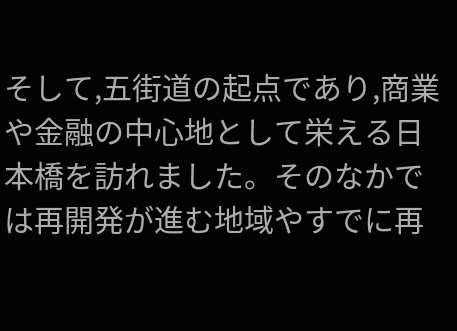そして,五街道の起点であり,商業や金融の中心地として栄える日本橋を訪れました。そのなかでは再開発が進む地域やすでに再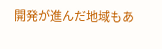開発が進んだ地域もあ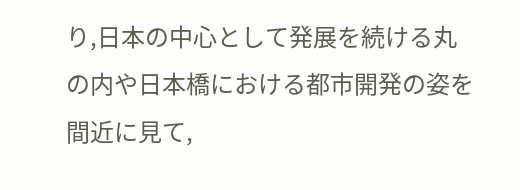り,日本の中心として発展を続ける丸の内や日本橋における都市開発の姿を間近に見て,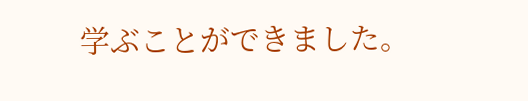学ぶことができました。